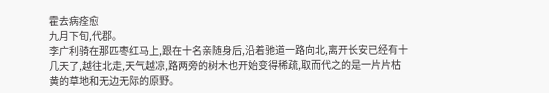霍去病痊愈
九月下旬,代郡。
李广利骑在那匹枣红马上,跟在十名亲随身后,沿着驰道一路向北,离开长安已经有十几天了,越往北走,天气越凉,路两旁的树木也开始变得稀疏,取而代之的是一片片枯黄的草地和无边无际的原野。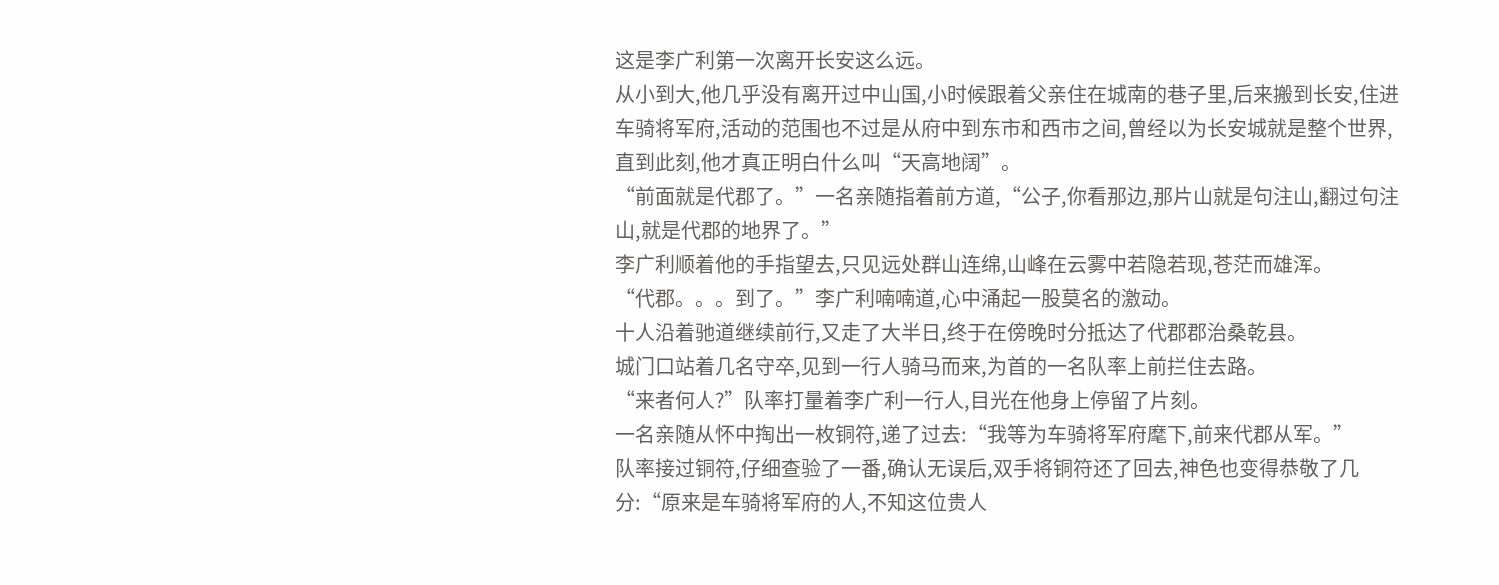这是李广利第一次离开长安这么远。
从小到大,他几乎没有离开过中山国,小时候跟着父亲住在城南的巷子里,后来搬到长安,住进车骑将军府,活动的范围也不过是从府中到东市和西市之间,曾经以为长安城就是整个世界,直到此刻,他才真正明白什么叫“天高地阔”。
“前面就是代郡了。”一名亲随指着前方道,“公子,你看那边,那片山就是句注山,翻过句注山,就是代郡的地界了。”
李广利顺着他的手指望去,只见远处群山连绵,山峰在云雾中若隐若现,苍茫而雄浑。
“代郡。。。到了。”李广利喃喃道,心中涌起一股莫名的激动。
十人沿着驰道继续前行,又走了大半日,终于在傍晚时分抵达了代郡郡治桑乾县。
城门口站着几名守卒,见到一行人骑马而来,为首的一名队率上前拦住去路。
“来者何人?”队率打量着李广利一行人,目光在他身上停留了片刻。
一名亲随从怀中掏出一枚铜符,递了过去:“我等为车骑将军府麾下,前来代郡从军。”
队率接过铜符,仔细查验了一番,确认无误后,双手将铜符还了回去,神色也变得恭敬了几分:“原来是车骑将军府的人,不知这位贵人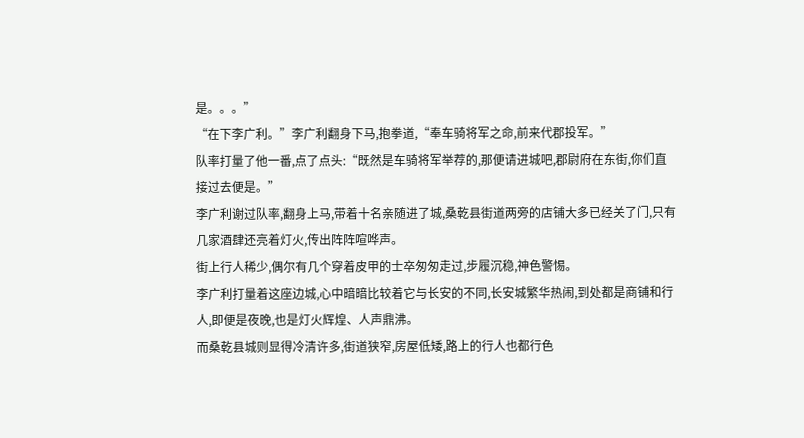是。。。”
“在下李广利。”李广利翻身下马,抱拳道,“奉车骑将军之命,前来代郡投军。”
队率打量了他一番,点了点头:“既然是车骑将军举荐的,那便请进城吧,郡尉府在东街,你们直接过去便是。”
李广利谢过队率,翻身上马,带着十名亲随进了城,桑乾县街道两旁的店铺大多已经关了门,只有几家酒肆还亮着灯火,传出阵阵喧哗声。
街上行人稀少,偶尔有几个穿着皮甲的士卒匆匆走过,步履沉稳,神色警惕。
李广利打量着这座边城,心中暗暗比较着它与长安的不同,长安城繁华热闹,到处都是商铺和行人,即便是夜晚,也是灯火辉煌、人声鼎沸。
而桑乾县城则显得冷清许多,街道狭窄,房屋低矮,路上的行人也都行色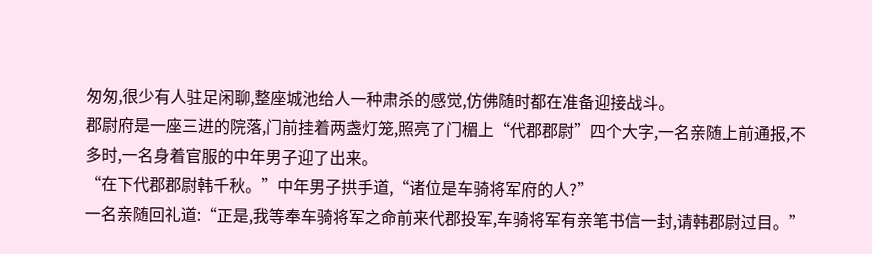匆匆,很少有人驻足闲聊,整座城池给人一种肃杀的感觉,仿佛随时都在准备迎接战斗。
郡尉府是一座三进的院落,门前挂着两盏灯笼,照亮了门楣上“代郡郡尉”四个大字,一名亲随上前通报,不多时,一名身着官服的中年男子迎了出来。
“在下代郡郡尉韩千秋。”中年男子拱手道,“诸位是车骑将军府的人?”
一名亲随回礼道:“正是,我等奉车骑将军之命前来代郡投军,车骑将军有亲笔书信一封,请韩郡尉过目。”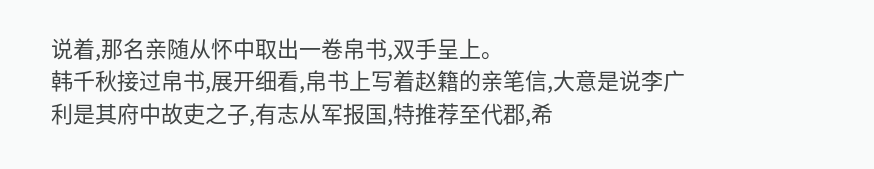说着,那名亲随从怀中取出一卷帛书,双手呈上。
韩千秋接过帛书,展开细看,帛书上写着赵籍的亲笔信,大意是说李广利是其府中故吏之子,有志从军报国,特推荐至代郡,希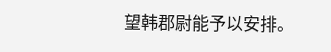望韩郡尉能予以安排。